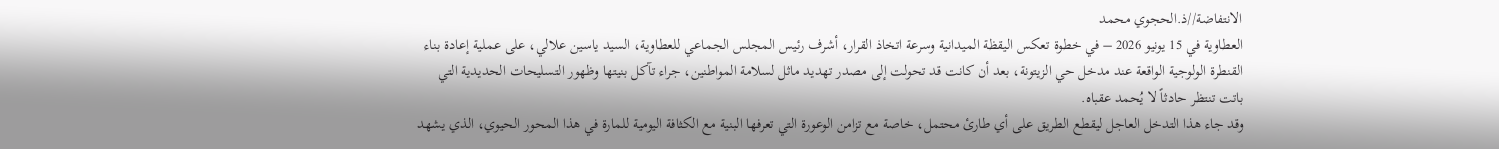الانتفاضة//ذ.الحجوي محمد
العطاوية في 15 يونيو 2026 – في خطوة تعكس اليقظة الميدانية وسرعة اتخاذ القرار، أشرف رئيس المجلس الجماعي للعطاوية، السيد ياسين علالي، على عملية إعادة بناء القنطرة الولوجية الواقعة عند مدخل حي الزيتونة، بعد أن كانت قد تحولت إلى مصدر تهديد ماثل لسلامة المواطنين، جراء تآكل بنيتها وظهور التسليحات الحديدية التي باتت تنتظر حادثاً لا يُحمد عقباه.
وقد جاء هذا التدخل العاجل ليقطع الطريق على أي طارئ محتمل، خاصة مع تزامن الوعورة التي تعرفها البنية مع الكثافة اليومية للمارة في هذا المحور الحيوي، الذي يشهد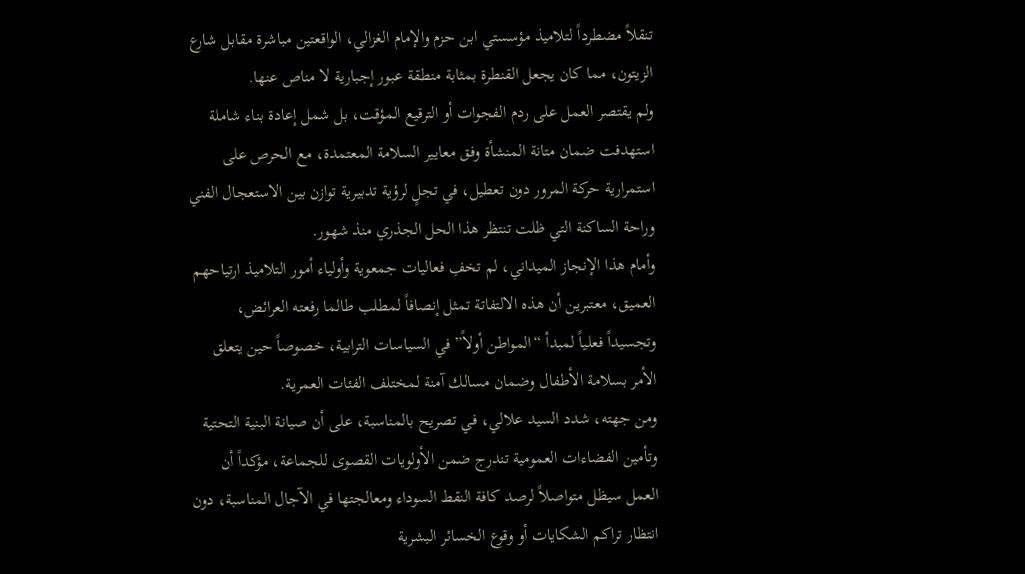تنقلاً مضطرداً لتلاميذ مؤسستي ابن حزم والإمام الغزالي، الواقعتين مباشرة مقابل شارع الزيتون، مما كان يجعل القنطرة بمثابة منطقة عبور إجبارية لا مناص عنها.
ولم يقتصر العمل على ردم الفجوات أو الترقيع المؤقت، بل شمل إعادة بناء شاملة استهدفت ضمان متانة المنشأة وفق معايير السلامة المعتمدة، مع الحرص على استمرارية حركة المرور دون تعطيل، في تجلٍ لرؤية تدبيرية توازن بين الاستعجال الفني وراحة الساكنة التي ظلت تنتظر هذا الحل الجذري منذ شهور.
وأمام هذا الإنجاز الميداني، لم تخفِ فعاليات جمعوية وأولياء أمور التلاميذ ارتياحهم العميق، معتبرين أن هذه الالتفاتة تمثل إنصافاً لمطلب طالما رفعته العرائض، وتجسيداً فعلياً لمبدأ “المواطن أولاً” في السياسات الترابية، خصوصاً حين يتعلق الأمر بسلامة الأطفال وضمان مسالك آمنة لمختلف الفئات العمرية.
ومن جهته، شدد السيد علالي، في تصريح بالمناسبة، على أن صيانة البنية التحتية وتأمين الفضاءات العمومية تندرج ضمن الأولويات القصوى للجماعة، مؤكداً أن العمل سيظل متواصلاً لرصد كافة النقط السوداء ومعالجتها في الآجال المناسبة، دون انتظار تراكم الشكايات أو وقوع الخسائر البشرية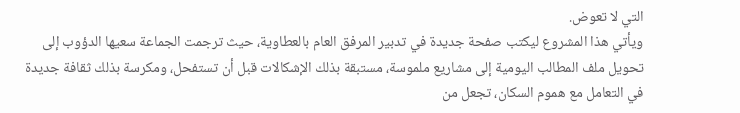التي لا تعوض.
ويأتي هذا المشروع ليكتب صفحة جديدة في تدبير المرفق العام بالعطاوية، حيث ترجمت الجماعة سعيها الدؤوب إلى تحويل ملف المطالب اليومية إلى مشاريع ملموسة، مستبقة بذلك الإشكالات قبل أن تستفحل، ومكرسة بذلك ثقافة جديدة في التعامل مع هموم السكان، تجعل من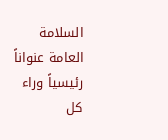السلامة العامة عنواناً رئيسياً وراء كل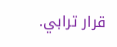قرار ترابي.